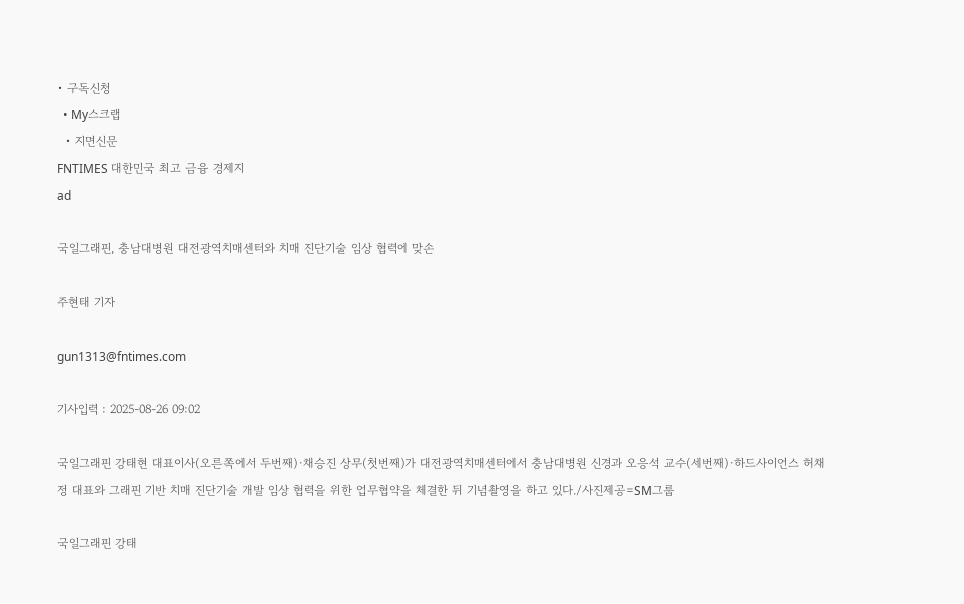• 구독신청
  • My스크랩
  • 지면신문
FNTIMES 대한민국 최고 금융 경제지
ad

국일그래핀, 충남대병원 대전광역치매센터와 치매 진단기술 임상 협력에 맞손

주현태 기자

gun1313@fntimes.com

기사입력 : 2025-08-26 09:02

국일그래핀 강태현 대표이사(오른쪽에서 두번째)·채승진 상무(첫번째)가 대전광역치매센터에서 충남대병원 신경과 오응석 교수(세번째)·하드사이언스 허채정 대표와 그래핀 기반 치매 진단기술 개발 임상 협력을 위한 업무협약을 체결한 뒤 기념촬영을 하고 있다./사진제공=SM그룹

국일그래핀 강태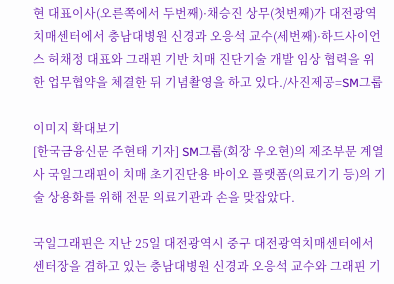현 대표이사(오른쪽에서 두번째)·채승진 상무(첫번째)가 대전광역치매센터에서 충남대병원 신경과 오응석 교수(세번째)·하드사이언스 허채정 대표와 그래핀 기반 치매 진단기술 개발 임상 협력을 위한 업무협약을 체결한 뒤 기념촬영을 하고 있다./사진제공=SM그룹

이미지 확대보기
[한국금융신문 주현태 기자] SM그룹(회장 우오현)의 제조부문 계열사 국일그래핀이 치매 초기진단용 바이오 플랫폼(의료기기 등)의 기술 상용화를 위해 전문 의료기관과 손을 맞잡았다.

국일그래핀은 지난 25일 대전광역시 중구 대전광역치매센터에서 센터장을 겸하고 있는 충남대병원 신경과 오응석 교수와 그래핀 기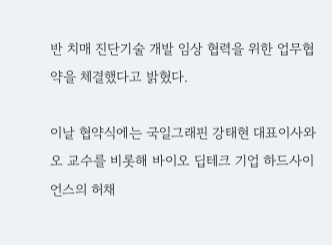반 치매 진단기술 개발 임상 협력을 위한 업무협약을 체결했다고 밝혔다.

이날 협약식에는 국일그래핀 강태현 대표이사와 오 교수를 비롯해 바이오 딥테크 기업 하드사이언스의 허채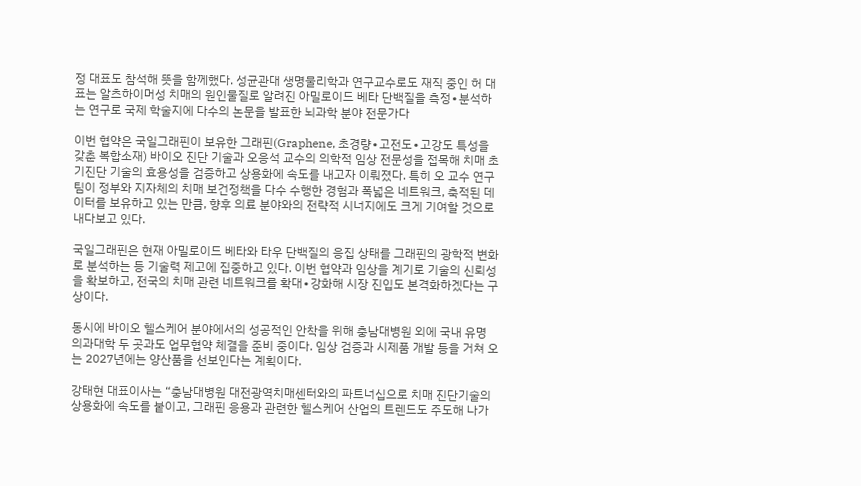정 대표도 참석해 뜻을 함께했다. 성균관대 생명물리학과 연구교수로도 재직 중인 허 대표는 알츠하이머성 치매의 원인물질로 알려진 아밀로이드 베타 단백질을 측정∙분석하는 연구로 국제 학술지에 다수의 논문을 발표한 뇌과학 분야 전문가다

이번 협약은 국일그래핀이 보유한 그래핀(Graphene, 초경량∙고전도∙고강도 특성을 갖춘 복합소재) 바이오 진단 기술과 오응석 교수의 의학적 임상 전문성을 접목해 치매 초기진단 기술의 효용성을 검증하고 상용화에 속도를 내고자 이뤄졌다. 특히 오 교수 연구팀이 정부와 지자체의 치매 보건정책을 다수 수행한 경험과 폭넓은 네트워크, 축적된 데이터를 보유하고 있는 만큼, 향후 의료 분야와의 전략적 시너지에도 크게 기여할 것으로 내다보고 있다.

국일그래핀은 현재 아밀로이드 베타와 타우 단백질의 응집 상태를 그래핀의 광학적 변화로 분석하는 등 기술력 제고에 집중하고 있다. 이번 협약과 임상을 계기로 기술의 신뢰성을 확보하고, 전국의 치매 관련 네트워크를 확대∙강화해 시장 진입도 본격화하겠다는 구상이다.

동시에 바이오 헬스케어 분야에서의 성공적인 안착을 위해 충남대병원 외에 국내 유명 의과대학 두 곳과도 업무협약 체결을 준비 중이다. 임상 검증과 시제품 개발 등을 거쳐 오는 2027년에는 양산품을 선보인다는 계획이다.

강태현 대표이사는 “충남대병원 대전광역치매센터와의 파트너십으로 치매 진단기술의 상용화에 속도를 붙이고, 그래핀 응용과 관련한 헬스케어 산업의 트렌드도 주도해 나가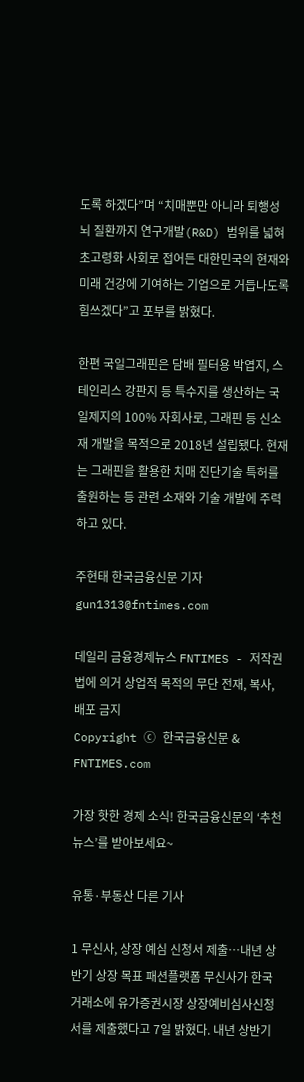도록 하겠다”며 “치매뿐만 아니라 퇴행성 뇌 질환까지 연구개발(R&D) 범위를 넓혀 초고령화 사회로 접어든 대한민국의 현재와 미래 건강에 기여하는 기업으로 거듭나도록 힘쓰겠다”고 포부를 밝혔다.

한편 국일그래핀은 담배 필터용 박엽지, 스테인리스 강판지 등 특수지를 생산하는 국일제지의 100% 자회사로, 그래핀 등 신소재 개발을 목적으로 2018년 설립됐다. 현재는 그래핀을 활용한 치매 진단기술 특허를 출원하는 등 관련 소재와 기술 개발에 주력하고 있다.

주현태 한국금융신문 기자 gun1313@fntimes.com

데일리 금융경제뉴스 FNTIMES - 저작권법에 의거 상업적 목적의 무단 전재, 복사, 배포 금지
Copyright ⓒ 한국금융신문 & FNTIMES.com

가장 핫한 경제 소식! 한국금융신문의 ‘추천뉴스’를 받아보세요~

유통·부동산 다른 기사

1 무신사, 상장 예심 신청서 제출…내년 상반기 상장 목표 패션플랫폼 무신사가 한국거래소에 유가증권시장 상장예비심사신청서를 제출했다고 7일 밝혔다. 내년 상반기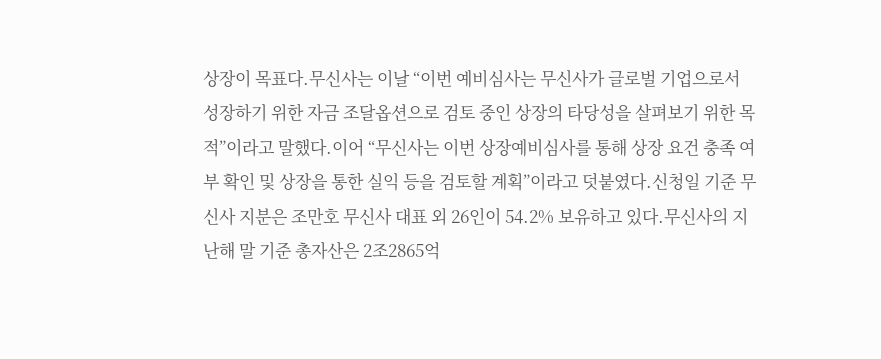상장이 목표다.무신사는 이날 “이번 예비심사는 무신사가 글로벌 기업으로서 성장하기 위한 자금 조달옵션으로 검토 중인 상장의 타당성을 살펴보기 위한 목적”이라고 말했다.이어 “무신사는 이번 상장예비심사를 통해 상장 요건 충족 여부 확인 및 상장을 통한 실익 등을 검토할 계획”이라고 덧붙였다.신청일 기준 무신사 지분은 조만호 무신사 대표 외 26인이 54.2% 보유하고 있다.무신사의 지난해 말 기준 총자산은 2조2865억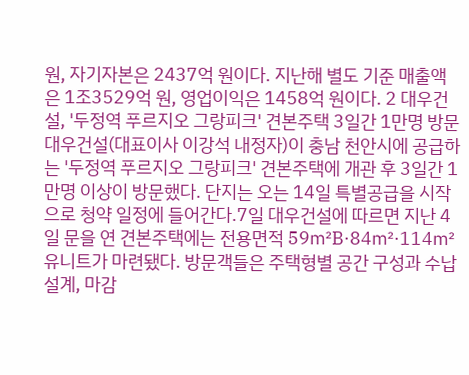원, 자기자본은 2437억 원이다. 지난해 별도 기준 매출액은 1조3529억 원, 영업이익은 1458억 원이다. 2 대우건설, '두정역 푸르지오 그랑피크' 견본주택 3일간 1만명 방문 대우건설(대표이사 이강석 내정자)이 충남 천안시에 공급하는 '두정역 푸르지오 그랑피크' 견본주택에 개관 후 3일간 1만명 이상이 방문했다. 단지는 오는 14일 특별공급을 시작으로 청약 일정에 들어간다.7일 대우건설에 따르면 지난 4일 문을 연 견본주택에는 전용면적 59㎡B·84㎡·114㎡ 유니트가 마련됐다. 방문객들은 주택형별 공간 구성과 수납 설계, 마감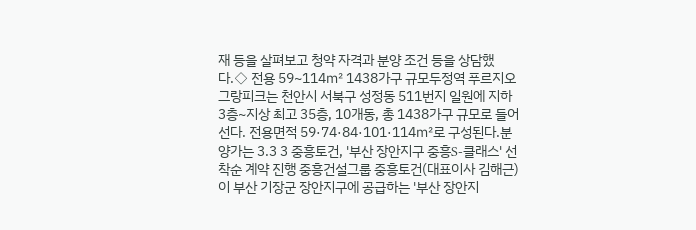재 등을 살펴보고 청약 자격과 분양 조건 등을 상담했다.◇ 전용 59~114㎡ 1438가구 규모두정역 푸르지오 그랑피크는 천안시 서북구 성정동 511번지 일원에 지하 3층~지상 최고 35층, 10개동, 총 1438가구 규모로 들어선다. 전용면적 59·74·84·101·114㎡로 구성된다.분양가는 3.3 3 중흥토건, '부산 장안지구 중흥S-클래스' 선착순 계약 진행 중흥건설그룹 중흥토건(대표이사 김해근)이 부산 기장군 장안지구에 공급하는 '부산 장안지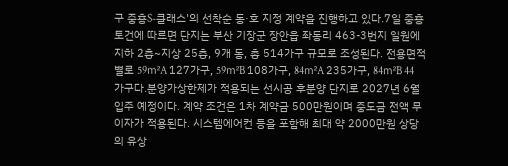구 중흥S-클래스'의 선착순 동·호 지정 계약을 진행하고 있다.7일 중흥토건에 따르면 단지는 부산 기장군 장안읍 좌동리 463-3번지 일원에 지하 2층~지상 25층, 9개 동, 총 514가구 규모로 조성된다. 전용면적별로 59㎡A 127가구, 59㎡B 108가구, 84㎡A 235가구, 84㎡B 44가구다.분양가상한제가 적용되는 선시공 후분양 단지로 2027년 6월 입주 예정이다. 계약 조건은 1차 계약금 500만원이며 중도금 전액 무이자가 적용된다. 시스템에어컨 등을 포함해 최대 약 2000만원 상당의 유상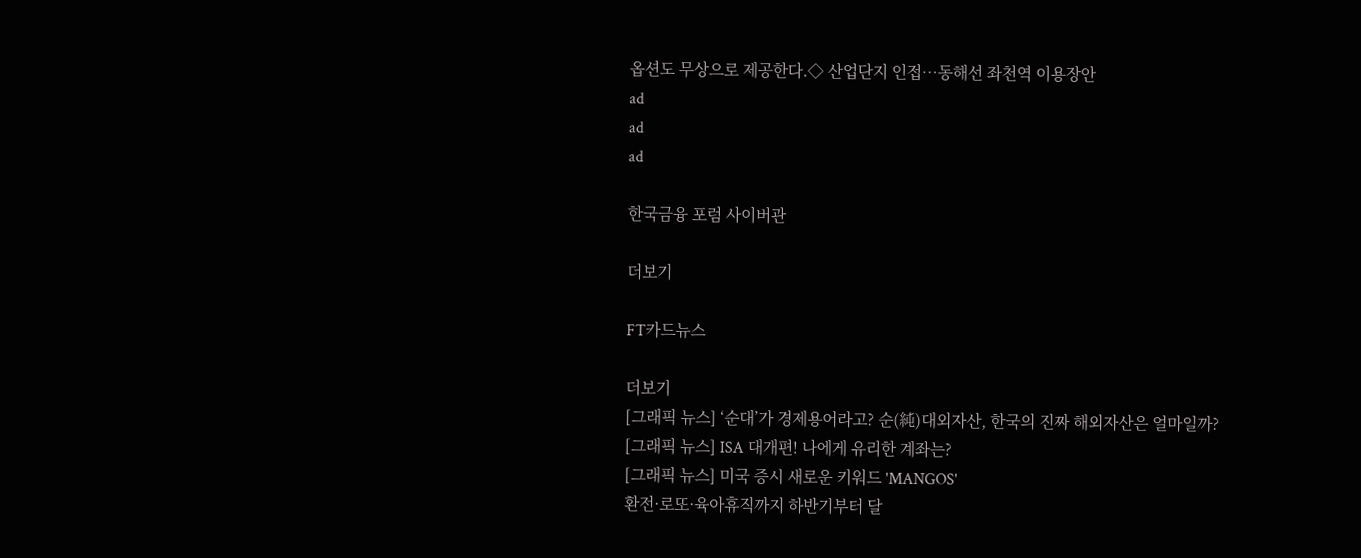옵션도 무상으로 제공한다.◇ 산업단지 인접…동해선 좌천역 이용장안
ad
ad
ad

한국금융 포럼 사이버관

더보기

FT카드뉴스

더보기
[그래픽 뉴스] ‘순대’가 경제용어라고? 순(純)대외자산, 한국의 진짜 해외자산은 얼마일까?
[그래픽 뉴스] ISA 대개편! 나에게 유리한 계좌는?
[그래픽 뉴스] 미국 증시 새로운 키워드 'MANGOS'
환전·로또·육아휴직까지 하반기부터 달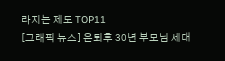라지는 제도 TOP11
[그래픽 뉴스] 은퇴후 30년 부모님 세대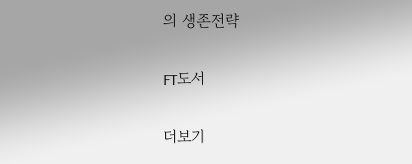의 생존전략

FT도서

더보기